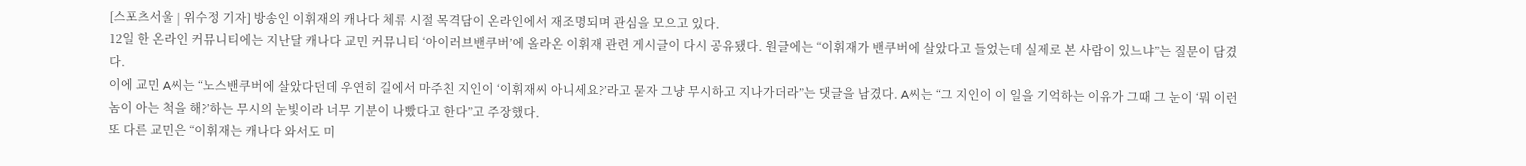[스포츠서울 | 위수정 기자] 방송인 이휘재의 캐나다 체류 시절 목격담이 온라인에서 재조명되며 관심을 모으고 있다.
12일 한 온라인 커뮤니티에는 지난달 캐나다 교민 커뮤니티 ‘아이러브밴쿠버’에 올라온 이휘재 관련 게시글이 다시 공유됐다. 원글에는 “이휘재가 밴쿠버에 살았다고 들었는데 실제로 본 사람이 있느냐”는 질문이 담겼다.
이에 교민 A씨는 “노스밴쿠버에 살았다던데 우연히 길에서 마주친 지인이 ‘이휘재씨 아니세요?’라고 묻자 그냥 무시하고 지나가더라”는 댓글을 남겼다. A씨는 “그 지인이 이 일을 기억하는 이유가 그때 그 눈이 ‘뭐 이런 놈이 아는 척을 해?’하는 무시의 눈빛이라 너무 기분이 나빴다고 한다”고 주장했다.
또 다른 교민은 “이휘재는 캐나다 와서도 미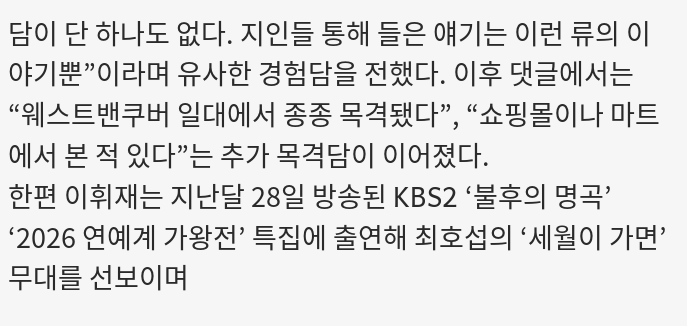담이 단 하나도 없다. 지인들 통해 들은 얘기는 이런 류의 이야기뿐”이라며 유사한 경험담을 전했다. 이후 댓글에서는 “웨스트밴쿠버 일대에서 종종 목격됐다”, “쇼핑몰이나 마트에서 본 적 있다”는 추가 목격담이 이어졌다.
한편 이휘재는 지난달 28일 방송된 KBS2 ‘불후의 명곡’ ‘2026 연예계 가왕전’ 특집에 출연해 최호섭의 ‘세월이 가면’ 무대를 선보이며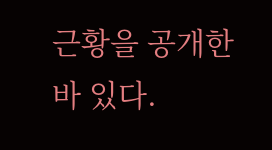근황을 공개한 바 있다.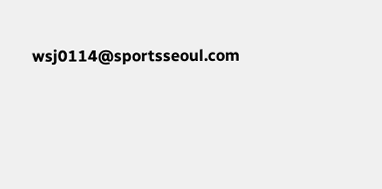wsj0114@sportsseoul.com